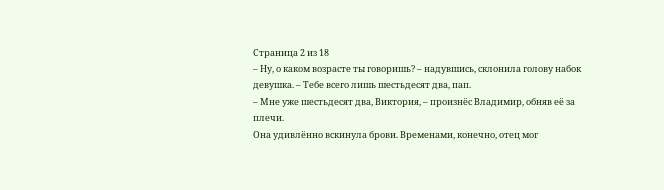Страница 2 из 18
– Ну, о каком возрасте ты говоришь? – надувшись, склонила голову набок девушка. – Тебе всего лишь шестьдесят два, пап.
– Мне уже шестьдесят два, Виктория, – произнёс Владимир, обняв её за плечи.
Она удивлённо вскинула брови. Временами, конечно, отец мог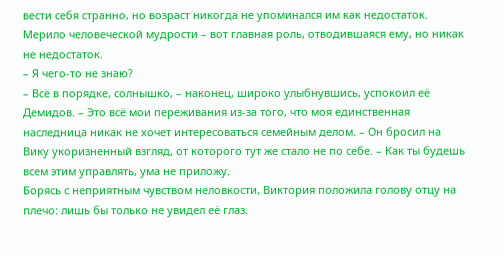вести себя странно, но возраст никогда не упоминался им как недостаток. Мерило человеческой мудрости – вот главная роль, отводившаяся ему, но никак не недостаток.
– Я чего-то не знаю?
– Всё в порядке, солнышко, – наконец, широко улыбнувшись, успокоил её Демидов. – Это всё мои переживания из-за того, что моя единственная наследница никак не хочет интересоваться семейным делом. – Он бросил на Вику укоризненный взгляд, от которого тут же стало не по себе. – Как ты будешь всем этим управлять, ума не приложу.
Борясь с неприятным чувством неловкости, Виктория положила голову отцу на плечо: лишь бы только не увидел её глаз.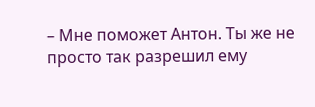– Мне поможет Антон. Ты же не просто так разрешил ему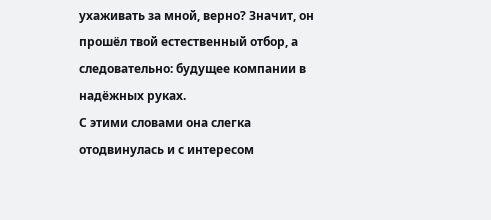ухаживать за мной, верно? Значит, он прошёл твой естественный отбор, а следовательно: будущее компании в надёжных руках.
С этими словами она слегка отодвинулась и с интересом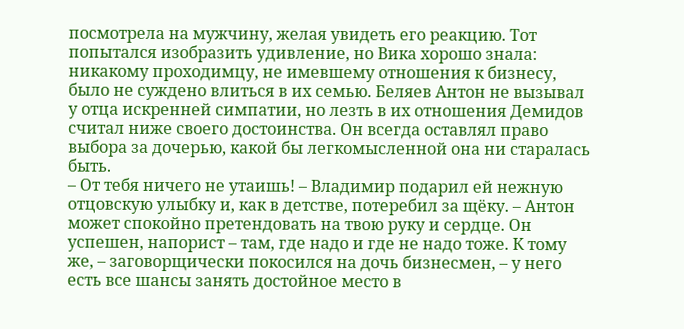посмотрела на мужчину, желая увидеть его реакцию. Тот попытался изобразить удивление, но Вика хорошо знала: никакому проходимцу, не имевшему отношения к бизнесу, было не суждено влиться в их семью. Беляев Антон не вызывал у отца искренней симпатии, но лезть в их отношения Демидов считал ниже своего достоинства. Он всегда оставлял право выбора за дочерью, какой бы легкомысленной она ни старалась быть.
– От тебя ничего не утаишь! – Владимир подарил ей нежную отцовскую улыбку и, как в детстве, потеребил за щёку. – Антон может спокойно претендовать на твою руку и сердце. Он успешен, напорист – там, где надо и где не надо тоже. К тому же, – заговорщически покосился на дочь бизнесмен, – у него есть все шансы занять достойное место в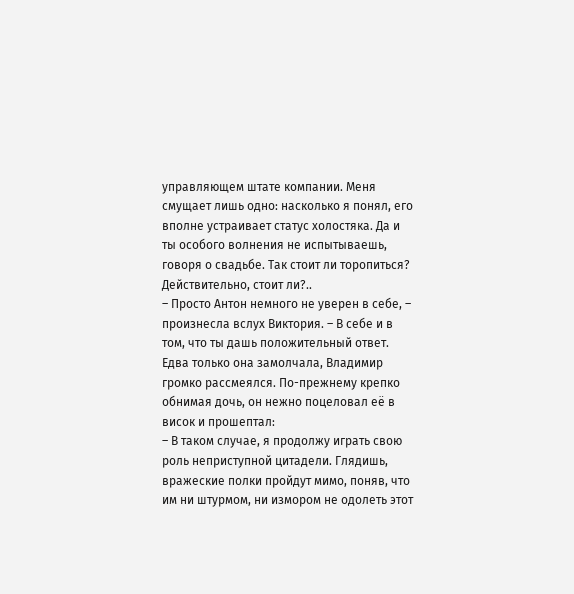управляющем штате компании. Меня смущает лишь одно: насколько я понял, его вполне устраивает статус холостяка. Да и ты особого волнения не испытываешь, говоря о свадьбе. Так стоит ли торопиться?
Действительно, стоит ли?..
– Просто Антон немного не уверен в себе, – произнесла вслух Виктория. – В себе и в том, что ты дашь положительный ответ.
Едва только она замолчала, Владимир громко рассмеялся. По-прежнему крепко обнимая дочь, он нежно поцеловал её в висок и прошептал:
– В таком случае, я продолжу играть свою роль неприступной цитадели. Глядишь, вражеские полки пройдут мимо, поняв, что им ни штурмом, ни измором не одолеть этот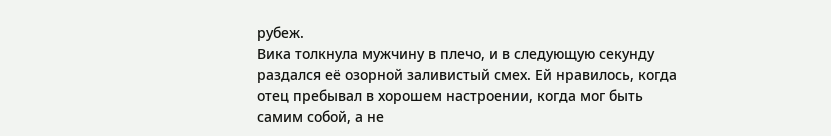рубеж.
Вика толкнула мужчину в плечо, и в следующую секунду раздался её озорной заливистый смех. Ей нравилось, когда отец пребывал в хорошем настроении, когда мог быть самим собой, а не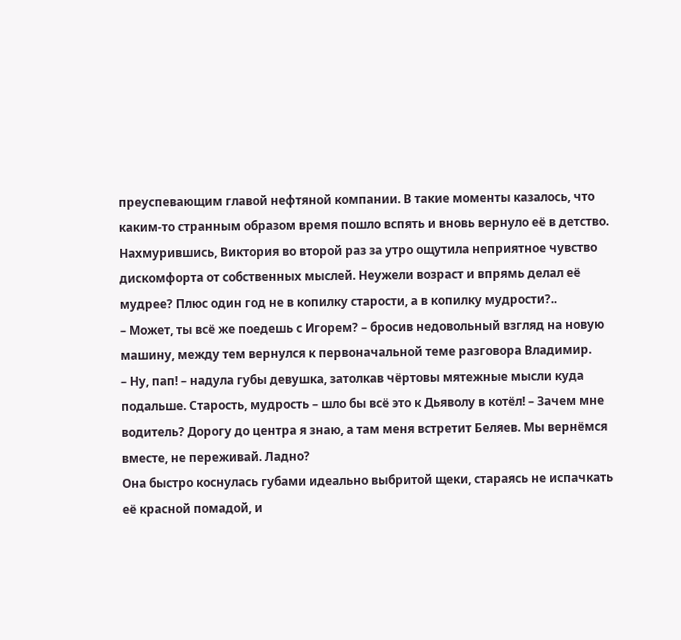преуспевающим главой нефтяной компании. В такие моменты казалось, что каким-то странным образом время пошло вспять и вновь вернуло её в детство. Нахмурившись, Виктория во второй раз за утро ощутила неприятное чувство дискомфорта от собственных мыслей. Неужели возраст и впрямь делал её мудрее? Плюс один год не в копилку старости, а в копилку мудрости?..
– Может, ты всё же поедешь с Игорем? – бросив недовольный взгляд на новую машину, между тем вернулся к первоначальной теме разговора Владимир.
– Ну, пап! – надула губы девушка, затолкав чёртовы мятежные мысли куда подальше. Старость, мудрость – шло бы всё это к Дьяволу в котёл! – Зачем мне водитель? Дорогу до центра я знаю, а там меня встретит Беляев. Мы вернёмся вместе, не переживай. Ладно?
Она быстро коснулась губами идеально выбритой щеки, стараясь не испачкать её красной помадой, и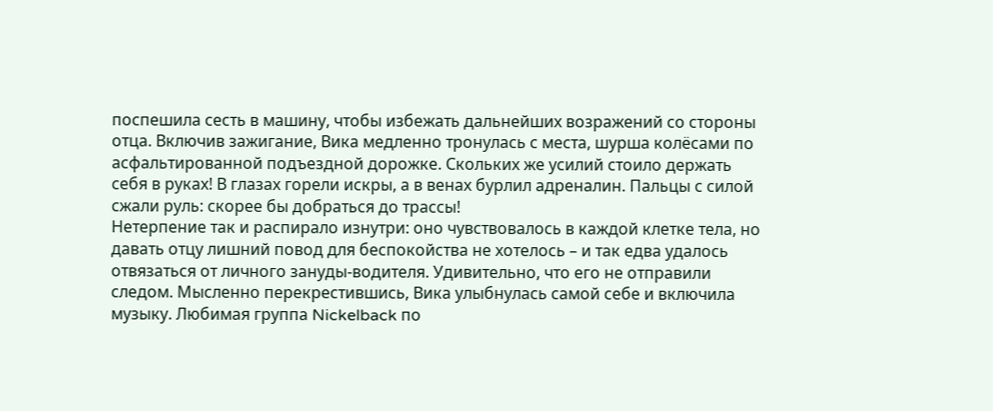поспешила сесть в машину, чтобы избежать дальнейших возражений со стороны отца. Включив зажигание, Вика медленно тронулась с места, шурша колёсами по асфальтированной подъездной дорожке. Скольких же усилий стоило держать себя в руках! В глазах горели искры, а в венах бурлил адреналин. Пальцы с силой сжали руль: скорее бы добраться до трассы!
Нетерпение так и распирало изнутри: оно чувствовалось в каждой клетке тела, но давать отцу лишний повод для беспокойства не хотелось – и так едва удалось отвязаться от личного зануды-водителя. Удивительно, что его не отправили следом. Мысленно перекрестившись, Вика улыбнулась самой себе и включила музыку. Любимая группа Nickelback по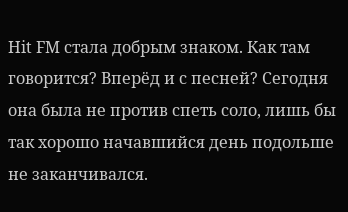Hit FM стала добрым знаком. Как там говорится? Вперёд и с песней? Сегодня она была не против спеть соло, лишь бы так хорошо начавшийся день подольше не заканчивался.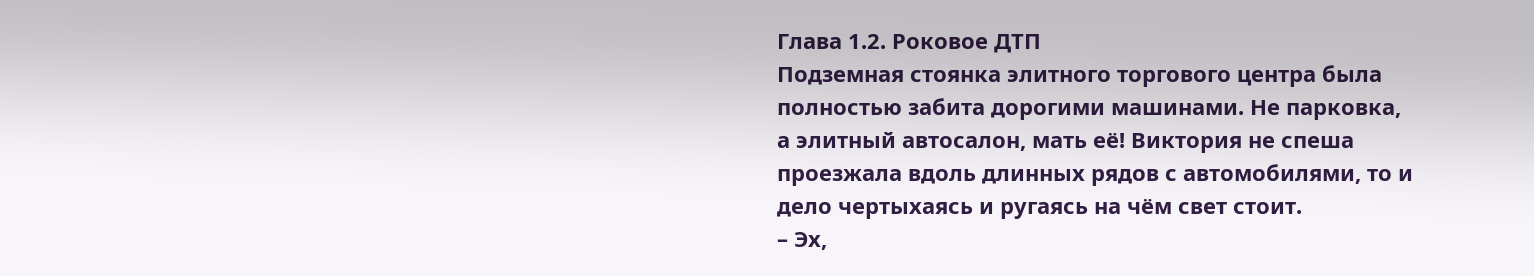Глава 1.2. Роковое ДТП
Подземная стоянка элитного торгового центра была полностью забита дорогими машинами. Не парковка, а элитный автосалон, мать её! Виктория не спеша проезжала вдоль длинных рядов с автомобилями, то и дело чертыхаясь и ругаясь на чём свет стоит.
– Эх,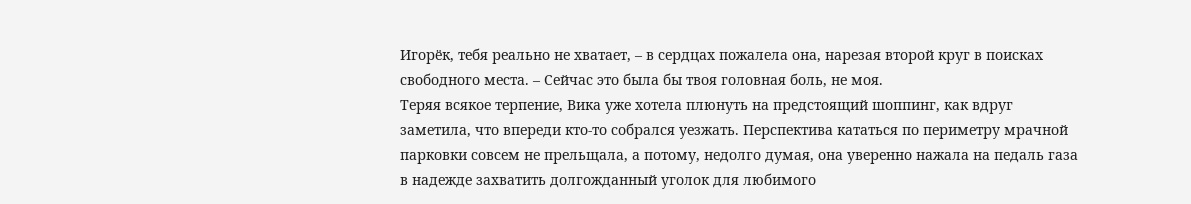Игорёк, тебя реально не хватает, – в сердцах пожалела она, нарезая второй круг в поисках свободного места. – Сейчас это была бы твоя головная боль, не моя.
Теряя всякое терпение, Вика уже хотела плюнуть на предстоящий шоппинг, как вдруг заметила, что впереди кто-то собрался уезжать. Перспектива кататься по периметру мрачной парковки совсем не прельщала, а потому, недолго думая, она уверенно нажала на педаль газа в надежде захватить долгожданный уголок для любимого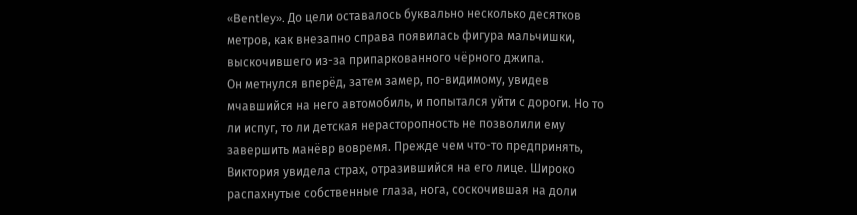«Bentley». До цели оставалось буквально несколько десятков метров, как внезапно справа появилась фигура мальчишки, выскочившего из-за припаркованного чёрного джипа.
Он метнулся вперёд, затем замер, по-видимому, увидев мчавшийся на него автомобиль, и попытался уйти с дороги. Но то ли испуг, то ли детская нерасторопность не позволили ему завершить манёвр вовремя. Прежде чем что-то предпринять, Виктория увидела страх, отразившийся на его лице. Широко распахнутые собственные глаза, нога, соскочившая на доли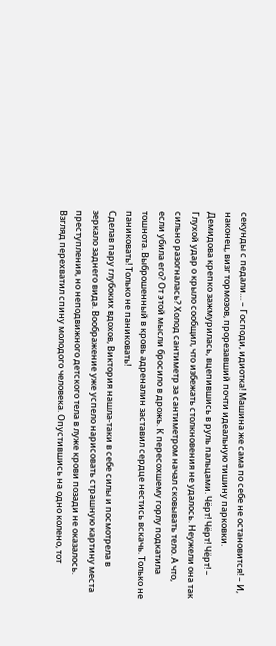секунды с педали… – Господи, идиотка! Машина же сама по себе не остановится! – И, наконец, визг тормозов, прорезавший почти идеальную тишину парковки.
Демидова крепко зажмурилась, вцепившись в руль пальцами. Чёрт! Чёрт! Чёрт! – Глухой удар о крыло сообщил, что избежать столкновения не удалось. Неужели она так сильно разогналась? Холод сантиметр за сантиметром начал сковывать тело. А что, если убила его? От этой мысли бросило в дрожь. К пересохшему горлу подкатила тошнота. Выброшенный в кровь адреналин заставил сердце нестись вскачь. Только не паниковать! Только не паниковать!
Сделав пару глубоких вдохов, Виктория нашла-таки в себе силы и посмотрела в зеркало заднего вида. Воображение уже успело нарисовать страшную картину места преступления, но неподвижного детского тела в луже крови позади не оказалось. Взгляд перехватил спину молодого человека. Опустившись на одно колено, тот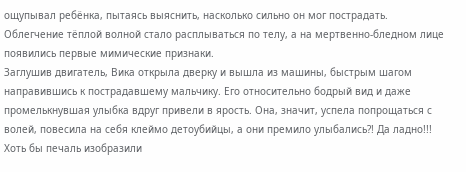ощупывал ребёнка, пытаясь выяснить, насколько сильно он мог пострадать. Облегчение тёплой волной стало расплываться по телу, а на мертвенно-бледном лице появились первые мимические признаки.
Заглушив двигатель, Вика открыла дверку и вышла из машины, быстрым шагом направившись к пострадавшему мальчику. Его относительно бодрый вид и даже промелькнувшая улыбка вдруг привели в ярость. Она, значит, успела попрощаться с волей, повесила на себя клеймо детоубийцы, а они премило улыбались?! Да ладно!!! Хоть бы печаль изобразили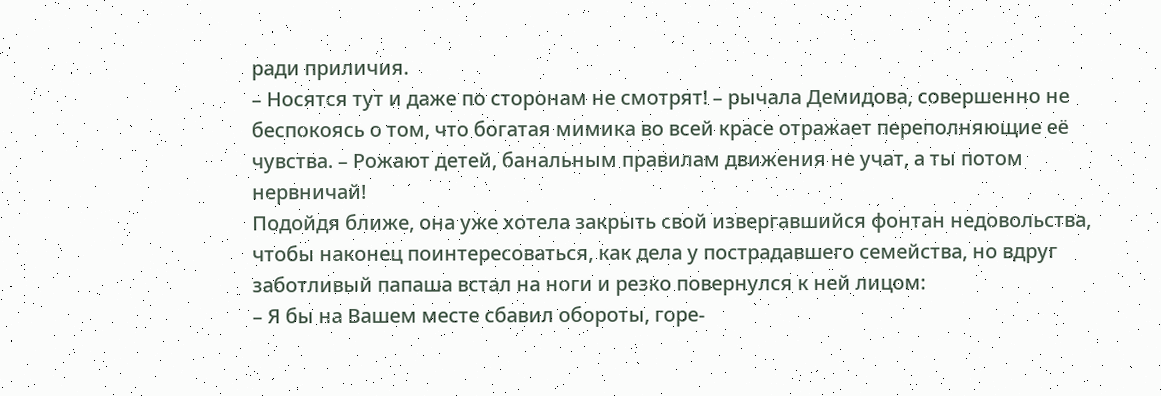ради приличия.
– Носятся тут и даже по сторонам не смотрят! – рычала Демидова, совершенно не беспокоясь о том, что богатая мимика во всей красе отражает переполняющие её чувства. – Рожают детей, банальным правилам движения не учат, а ты потом нервничай!
Подойдя ближе, она уже хотела закрыть свой извергавшийся фонтан недовольства, чтобы наконец поинтересоваться, как дела у пострадавшего семейства, но вдруг заботливый папаша встал на ноги и резко повернулся к ней лицом:
– Я бы на Вашем месте сбавил обороты, горе-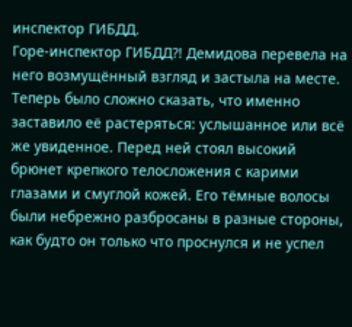инспектор ГИБДД.
Горе-инспектор ГИБДД?! Демидова перевела на него возмущённый взгляд и застыла на месте. Теперь было сложно сказать, что именно заставило её растеряться: услышанное или всё же увиденное. Перед ней стоял высокий брюнет крепкого телосложения с карими глазами и смуглой кожей. Его тёмные волосы были небрежно разбросаны в разные стороны, как будто он только что проснулся и не успел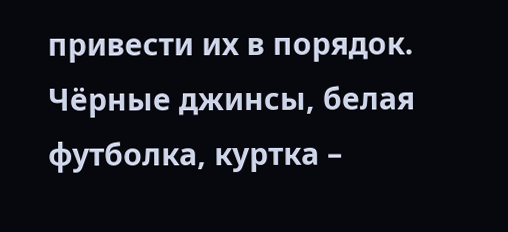привести их в порядок. Чёрные джинсы, белая футболка, куртка –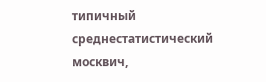типичный среднестатистический москвич,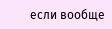если вообще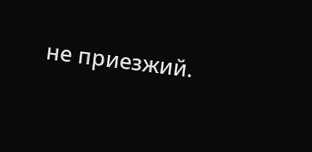не приезжий.